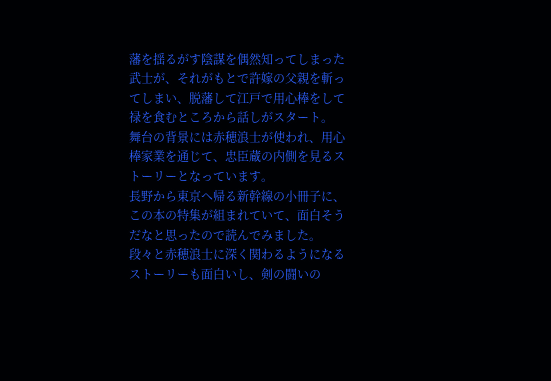藩を揺るがす陰謀を偶然知ってしまった武士が、それがもとで許嫁の父親を斬ってしまい、脱藩して江戸で用心棒をして禄を食むところから話しがスタート。
舞台の背景には赤穂浪士が使われ、用心棒家業を通じて、忠臣蔵の内側を見るストーリーとなっています。
長野から東京へ帰る新幹線の小冊子に、この本の特集が組まれていて、面白そうだなと思ったので読んでみました。
段々と赤穂浪士に深く関わるようになるストーリーも面白いし、剣の闘いの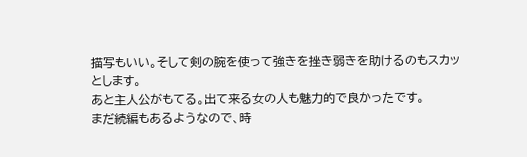描写もいい。そして剣の腕を使って強きを挫き弱きを助けるのもスカッとします。
あと主人公がもてる。出て来る女の人も魅力的で良かったです。
まだ続編もあるようなので、時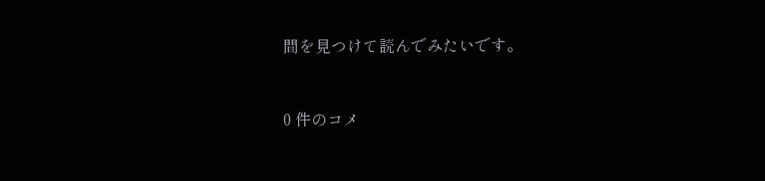間を見つけて読んでみたいです。


0 件のコメ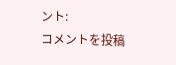ント:
コメントを投稿